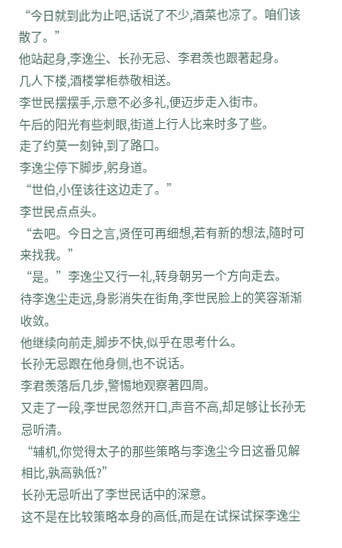“今日就到此为止吧,话说了不少,酒菜也凉了。咱们该散了。”
他站起身,李逸尘、长孙无忌、李君羡也跟著起身。
几人下楼,酒楼掌柜恭敬相送。
李世民摆摆手,示意不必多礼,便迈步走入街市。
午后的阳光有些刺眼,街道上行人比来时多了些。
走了约莫一刻钟,到了路口。
李逸尘停下脚步,躬身道。
“世伯,小侄该往这边走了。”
李世民点点头。
“去吧。今日之言,贤侄可再细想,若有新的想法,隨时可来找我。”
“是。”李逸尘又行一礼,转身朝另一个方向走去。
待李逸尘走远,身影消失在街角,李世民脸上的笑容渐渐收敛。
他继续向前走,脚步不快,似乎在思考什么。
长孙无忌跟在他身侧,也不说话。
李君羡落后几步,警惕地观察著四周。
又走了一段,李世民忽然开口,声音不高,却足够让长孙无忌听清。
“辅机,你觉得太子的那些策略与李逸尘今日这番见解相比,孰高孰低?”
长孙无忌听出了李世民话中的深意。
这不是在比较策略本身的高低,而是在试探试探李逸尘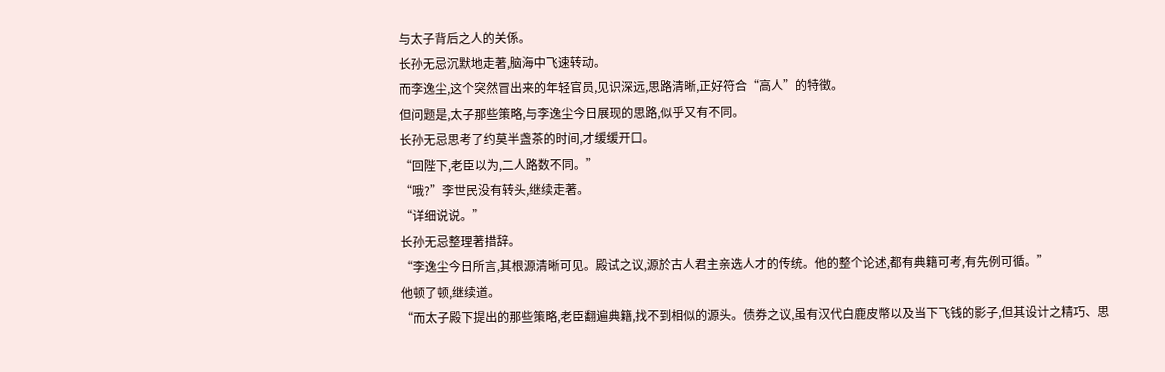与太子背后之人的关係。
长孙无忌沉默地走著,脑海中飞速转动。
而李逸尘,这个突然冒出来的年轻官员,见识深远,思路清晰,正好符合“高人”的特徵。
但问题是,太子那些策略,与李逸尘今日展现的思路,似乎又有不同。
长孙无忌思考了约莫半盏茶的时间,才缓缓开口。
“回陛下,老臣以为,二人路数不同。”
“哦?”李世民没有转头,继续走著。
“详细说说。”
长孙无忌整理著措辞。
“李逸尘今日所言,其根源清晰可见。殿试之议,源於古人君主亲选人才的传统。他的整个论述,都有典籍可考,有先例可循。”
他顿了顿,继续道。
“而太子殿下提出的那些策略,老臣翻遍典籍,找不到相似的源头。债券之议,虽有汉代白鹿皮幣以及当下飞钱的影子,但其设计之精巧、思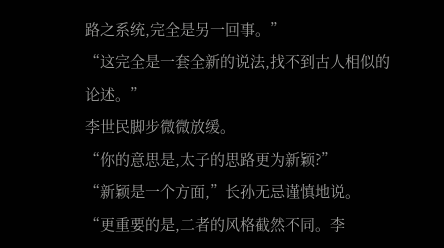路之系统,完全是另一回事。”
“这完全是一套全新的说法,找不到古人相似的论述。”
李世民脚步微微放缓。
“你的意思是,太子的思路更为新颖?”
“新颖是一个方面,”长孙无忌谨慎地说。
“更重要的是,二者的风格截然不同。李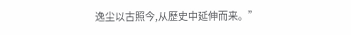逸尘以古照今,从歷史中延伸而来。”